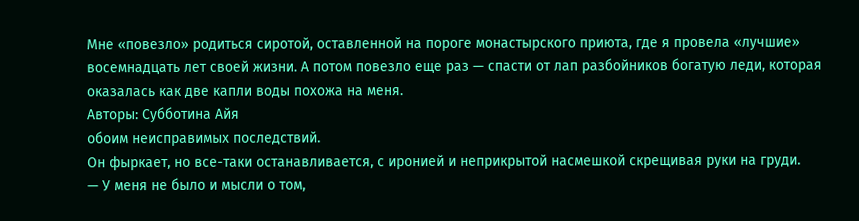Мне «повезло» родиться сиротой, оставленной на пороге монастырского приюта, где я провела «лучшие» восемнадцать лет своей жизни. А потом повезло еще раз — спасти от лап разбойников богатую леди, которая оказалась как две капли воды похожа на меня.
Авторы: Субботина Айя
обоим неисправимых последствий.
Он фыркает, но все-таки останавливается, с иронией и неприкрытой насмешкой скрещивая руки на груди.
— У меня не было и мысли о том,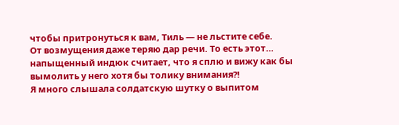чтобы притронуться к вам, Тиль — не льстите себе.
От возмущения даже теряю дар речи. То есть этот… напыщенный индюк считает, что я сплю и вижу как бы вымолить у него хотя бы толику внимания?!
Я много слышала солдатскую шутку о выпитом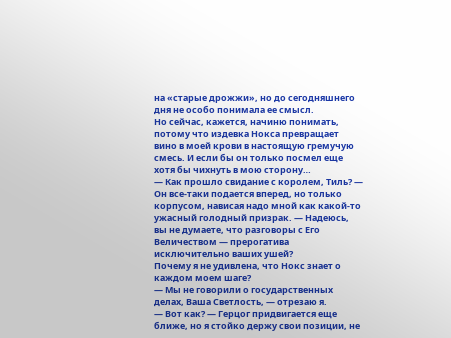на «старые дрожжи», но до сегодняшнего дня не особо понимала ее смысл.
Но сейчас, кажется, начиню понимать, потому что издевка Нокса превращает вино в моей крови в настоящую гремучую смесь. И если бы он только посмел еще хотя бы чихнуть в мою сторону…
— Как прошло свидание с королем, Тиль? — Он все-таки подается вперед, но только корпусом, нависая надо мной как какой-то ужасный голодный призрак. — Надеюсь, вы не думаете, что разговоры с Его Величеством — прерогатива исключительно ваших ушей?
Почему я не удивлена, что Нокс знает о каждом моем шаге?
— Мы не говорили о государственных делах, Ваша Светлость, — отрезаю я.
— Вот как? — Герцог придвигается еще ближе, но я стойко держу свои позиции, не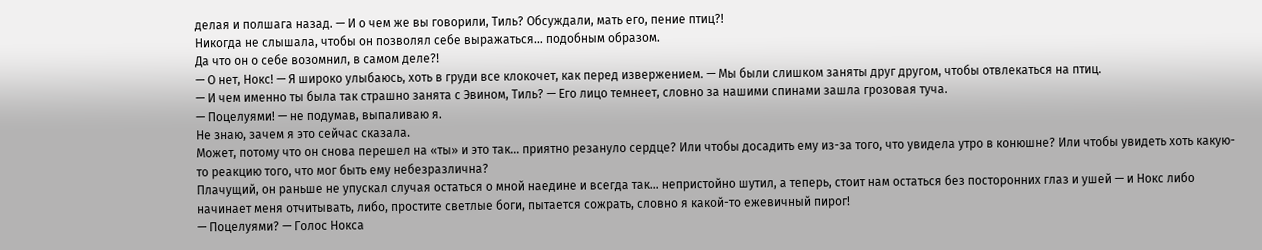делая и полшага назад. — И о чем же вы говорили, Тиль? Обсуждали, мать его, пение птиц?!
Никогда не слышала, чтобы он позволял себе выражаться… подобным образом.
Да что он о себе возомнил, в самом деле?!
— О нет, Нокс! — Я широко улыбаюсь, хоть в груди все клокочет, как перед извержением. — Мы были слишком заняты друг другом, чтобы отвлекаться на птиц.
— И чем именно ты была так страшно занята с Эвином, Тиль? — Его лицо темнеет, словно за нашими спинами зашла грозовая туча.
— Поцелуями! — не подумав, выпаливаю я.
Не знаю, зачем я это сейчас сказала.
Может, потому что он снова перешел на «ты» и это так… приятно резануло сердце? Или чтобы досадить ему из-за того, что увидела утро в конюшне? Или чтобы увидеть хоть какую-то реакцию того, что мог быть ему небезразлична?
Плачущий, он раньше не упускал случая остаться о мной наедине и всегда так… непристойно шутил, а теперь, стоит нам остаться без посторонних глаз и ушей — и Нокс либо начинает меня отчитывать, либо, простите светлые боги, пытается сожрать, словно я какой-то ежевичный пирог!
— Поцелуями? — Голос Нокса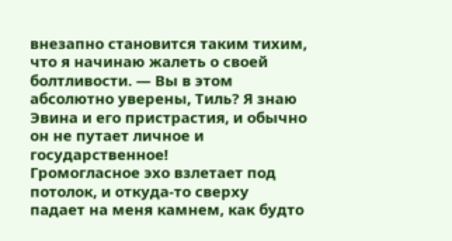внезапно становится таким тихим, что я начинаю жалеть о своей болтливости. — Вы в этом абсолютно уверены, Тиль? Я знаю Эвина и его пристрастия, и обычно он не путает личное и государственное!
Громогласное эхо взлетает под потолок, и откуда-то сверху падает на меня камнем, как будто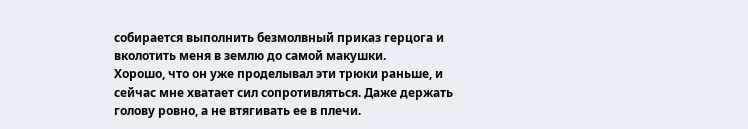собирается выполнить безмолвный приказ герцога и вколотить меня в землю до самой макушки.
Хорошо, что он уже проделывал эти трюки раньше, и сейчас мне хватает сил сопротивляться. Даже держать голову ровно, а не втягивать ее в плечи.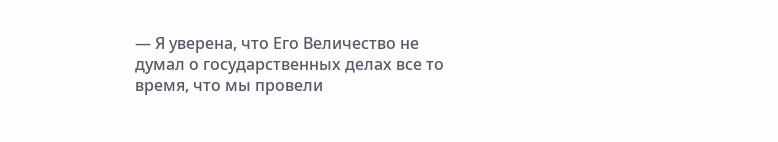— Я уверена, что Его Величество не думал о государственных делах все то время, что мы провели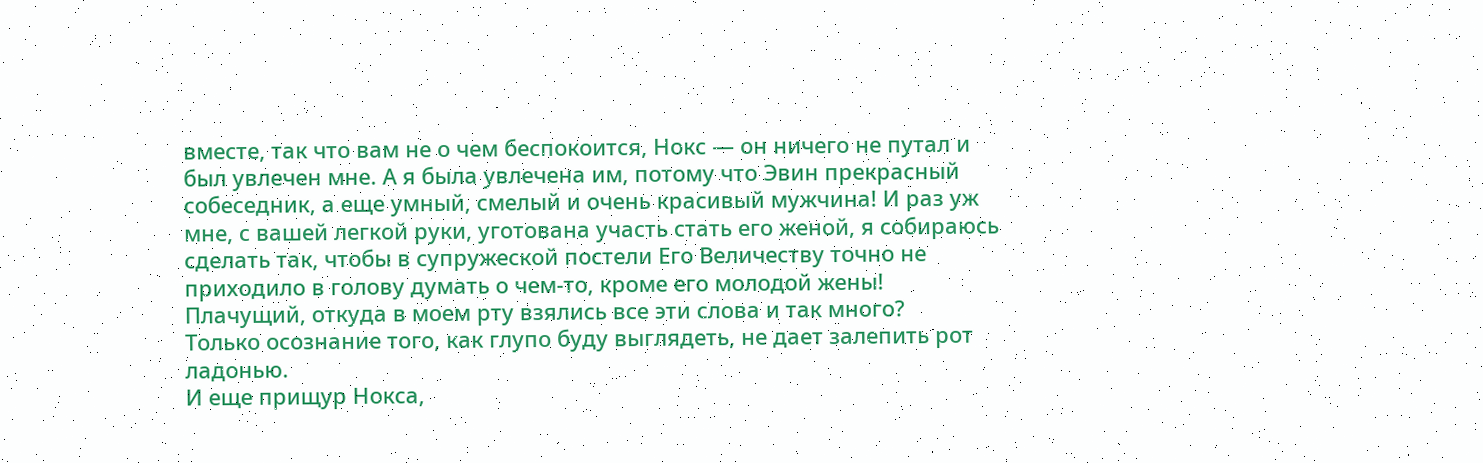вместе, так что вам не о чем беспокоится, Нокс — он ничего не путал и был увлечен мне. А я была увлечена им, потому что Эвин прекрасный собеседник, а еще умный, смелый и очень красивый мужчина! И раз уж мне, с вашей легкой руки, уготована участь стать его женой, я собираюсь сделать так, чтобы в супружеской постели Его Величеству точно не приходило в голову думать о чем-то, кроме его молодой жены!
Плачущий, откуда в моем рту взялись все эти слова и так много?
Только осознание того, как глупо буду выглядеть, не дает залепить рот ладонью.
И еще прищур Нокса,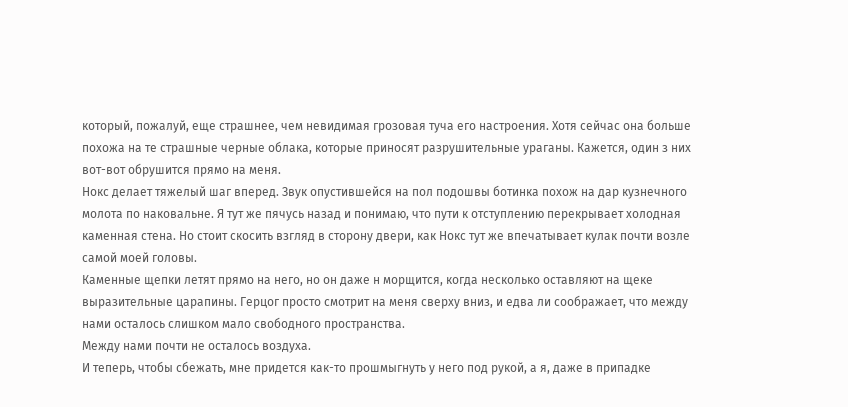который, пожалуй, еще страшнее, чем невидимая грозовая туча его настроения. Хотя сейчас она больше похожа на те страшные черные облака, которые приносят разрушительные ураганы. Кажется, один з них вот-вот обрушится прямо на меня.
Нокс делает тяжелый шаг вперед. Звук опустившейся на пол подошвы ботинка похож на дар кузнечного молота по наковальне. Я тут же пячусь назад и понимаю, что пути к отступлению перекрывает холодная каменная стена. Но стоит скосить взгляд в сторону двери, как Нокс тут же впечатывает кулак почти возле самой моей головы.
Каменные щепки летят прямо на него, но он даже н морщится, когда несколько оставляют на щеке выразительные царапины. Герцог просто смотрит на меня сверху вниз, и едва ли соображает, что между нами осталось слишком мало свободного пространства.
Между нами почти не осталось воздуха.
И теперь, чтобы сбежать, мне придется как-то прошмыгнуть у него под рукой, а я, даже в припадке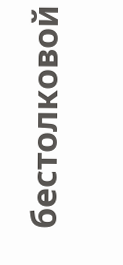бестолковой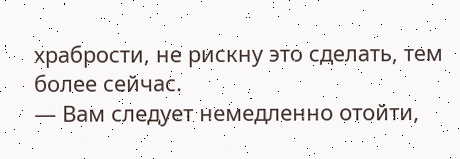храбрости, не рискну это сделать, тем более сейчас.
— Вам следует немедленно отойти,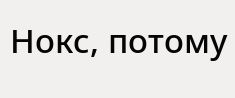Нокс, потому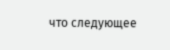что следующее